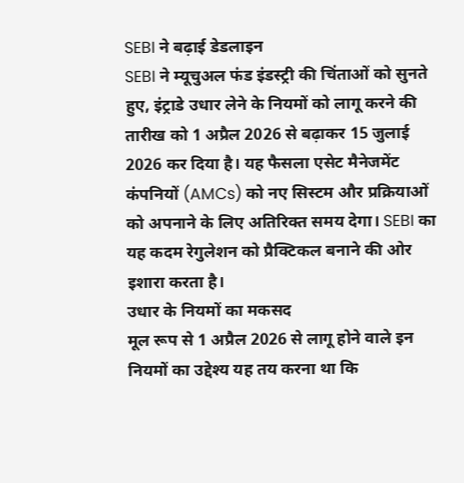SEBI ने बढ़ाई डेडलाइन
SEBI ने म्यूचुअल फंड इंडस्ट्री की चिंताओं को सुनते हुए, इंट्राडे उधार लेने के नियमों को लागू करने की तारीख को 1 अप्रैल 2026 से बढ़ाकर 15 जुलाई 2026 कर दिया है। यह फैसला एसेट मैनेजमेंट कंपनियों (AMCs) को नए सिस्टम और प्रक्रियाओं को अपनाने के लिए अतिरिक्त समय देगा। SEBI का यह कदम रेगुलेशन को प्रैक्टिकल बनाने की ओर इशारा करता है।
उधार के नियमों का मकसद
मूल रूप से 1 अप्रैल 2026 से लागू होने वाले इन नियमों का उद्देश्य यह तय करना था कि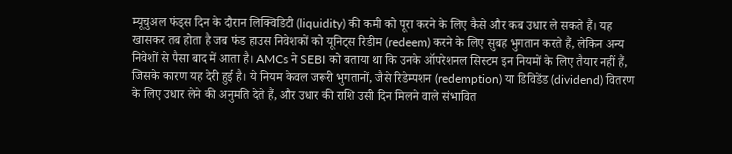म्यूचुअल फंड्स दिन के दौरान लिक्विडिटी (liquidity) की कमी को पूरा करने के लिए कैसे और कब उधार ले सकते हैं। यह खासकर तब होता है जब फंड हाउस निवेशकों को यूनिट्स रिडीम (redeem) करने के लिए सुबह भुगतान करते हैं, लेकिन अन्य निवेशों से पैसा बाद में आता है। AMCs ने SEBI को बताया था कि उनके ऑपरेशनल सिस्टम इन नियमों के लिए तैयार नहीं हैं, जिसके कारण यह देरी हुई है। ये नियम केवल जरूरी भुगतानों, जैसे रिडेम्पशन (redemption) या डिविडेंड (dividend) वितरण के लिए उधार लेने की अनुमति देते हैं, और उधार की राशि उसी दिन मिलने वाले संभावित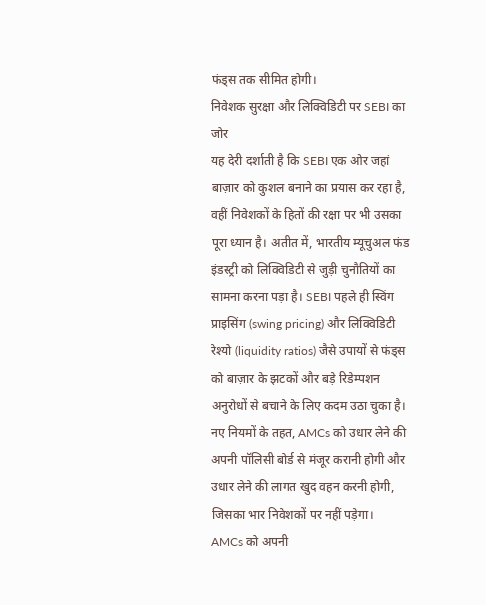फंड्स तक सीमित होगी।
निवेशक सुरक्षा और लिक्विडिटी पर SEBI का जोर
यह देरी दर्शाती है कि SEBI एक ओर जहां बाज़ार को कुशल बनाने का प्रयास कर रहा है, वहीं निवेशकों के हितों की रक्षा पर भी उसका पूरा ध्यान है। अतीत में, भारतीय म्यूचुअल फंड इंडस्ट्री को लिक्विडिटी से जुड़ी चुनौतियों का सामना करना पड़ा है। SEBI पहले ही स्विंग प्राइसिंग (swing pricing) और लिक्विडिटी रेश्यो (liquidity ratios) जैसे उपायों से फंड्स को बाज़ार के झटकों और बड़े रिडेम्पशन अनुरोधों से बचाने के लिए कदम उठा चुका है। नए नियमों के तहत, AMCs को उधार लेने की अपनी पॉलिसी बोर्ड से मंजूर करानी होगी और उधार लेने की लागत खुद वहन करनी होगी, जिसका भार निवेशकों पर नहीं पड़ेगा।
AMCs को अपनी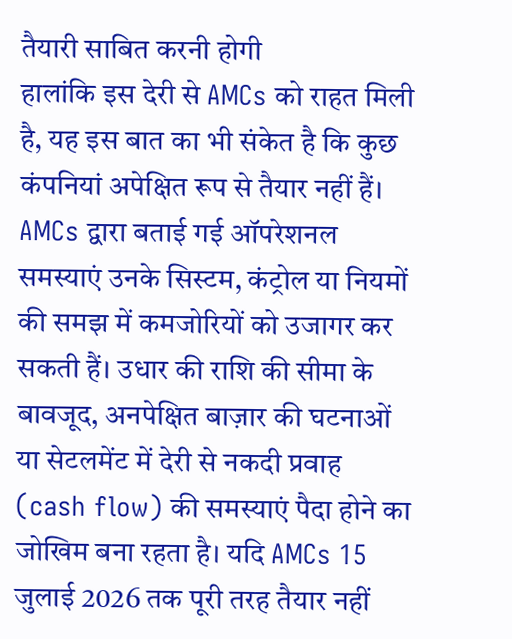तैयारी साबित करनी होगी
हालांकि इस देरी से AMCs को राहत मिली है, यह इस बात का भी संकेत है कि कुछ कंपनियां अपेक्षित रूप से तैयार नहीं हैं। AMCs द्वारा बताई गई ऑपरेशनल समस्याएं उनके सिस्टम, कंट्रोल या नियमों की समझ में कमजोरियों को उजागर कर सकती हैं। उधार की राशि की सीमा के बावजूद, अनपेक्षित बाज़ार की घटनाओं या सेटलमेंट में देरी से नकदी प्रवाह (cash flow) की समस्याएं पैदा होने का जोखिम बना रहता है। यदि AMCs 15 जुलाई 2026 तक पूरी तरह तैयार नहीं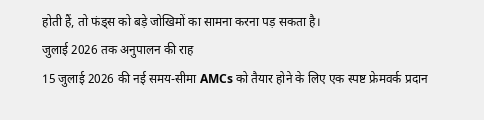होती हैं, तो फंड्स को बड़े जोखिमों का सामना करना पड़ सकता है।
जुलाई 2026 तक अनुपालन की राह
15 जुलाई 2026 की नई समय-सीमा AMCs को तैयार होने के लिए एक स्पष्ट फ्रेमवर्क प्रदान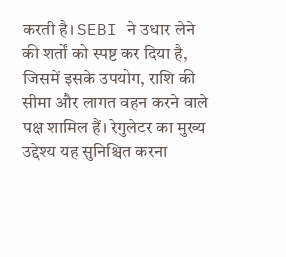करती है। SEBI ने उधार लेने की शर्तों को स्पष्ट कर दिया है, जिसमें इसके उपयोग, राशि की सीमा और लागत वहन करने वाले पक्ष शामिल हैं। रेगुलेटर का मुख्य उद्देश्य यह सुनिश्चित करना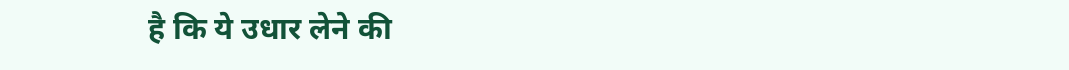है कि ये उधार लेने की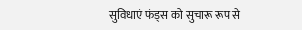सुविधाएं फंड्स को सुचारू रूप से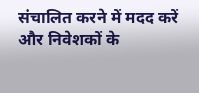संचालित करने में मदद करें और निवेशकों के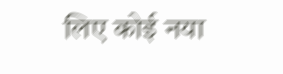लिए कोई नया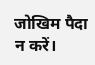जोखिम पैदा न करें।